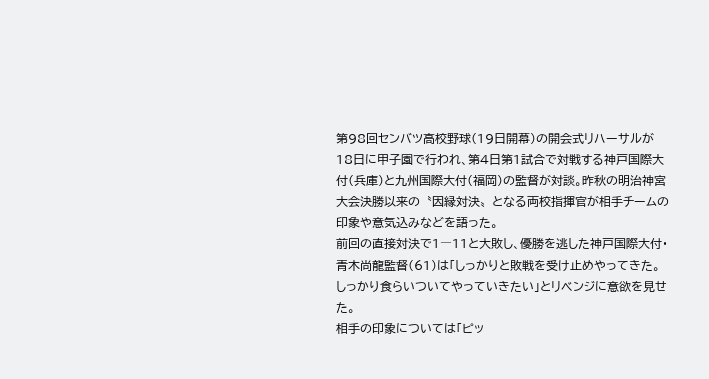第98回センバツ高校野球(19日開幕)の開会式リハーサルが18日に甲子園で行われ、第4日第1試合で対戦する神戸国際大付(兵庫)と九州国際大付(福岡)の監督が対談。昨秋の明治神宮大会決勝以来の〝因縁対決〟となる両校指揮官が相手チームの印象や意気込みなどを語った。
前回の直接対決で1―11と大敗し、優勝を逃した神戸国際大付・青木尚龍監督(61)は「しっかりと敗戦を受け止めやってきた。しっかり食らいついてやっていきたい」とリベンジに意欲を見せた。
相手の印象については「ピッ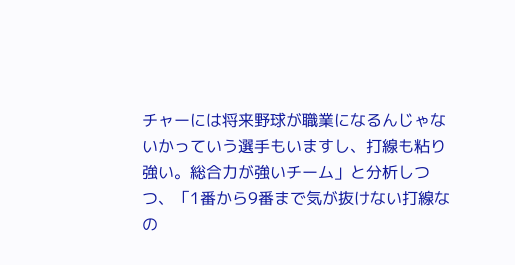チャーには将来野球が職業になるんじゃないかっていう選手もいますし、打線も粘り強い。総合力が強いチーム」と分析しつつ、「1番から9番まで気が抜けない打線なの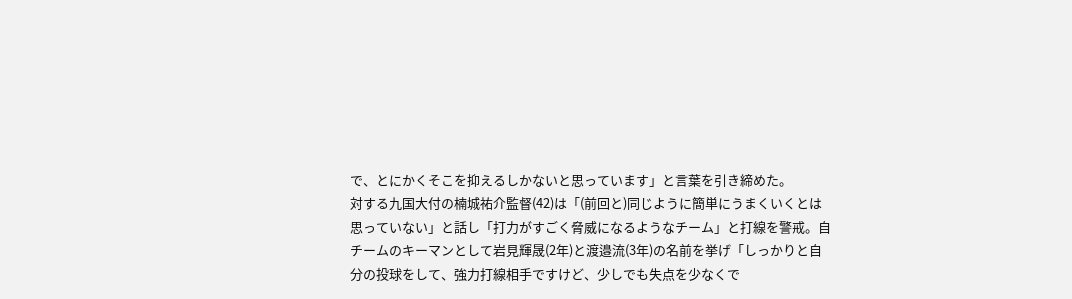で、とにかくそこを抑えるしかないと思っています」と言葉を引き締めた。
対する九国大付の楠城祐介監督(42)は「(前回と)同じように簡単にうまくいくとは思っていない」と話し「打力がすごく脅威になるようなチーム」と打線を警戒。自チームのキーマンとして岩見輝晟(2年)と渡邉流(3年)の名前を挙げ「しっかりと自分の投球をして、強力打線相手ですけど、少しでも失点を少なくで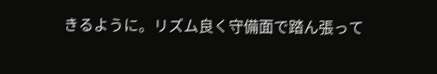きるように。リズム良く守備面で踏ん張って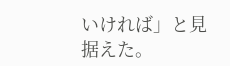いければ」と見据えた。